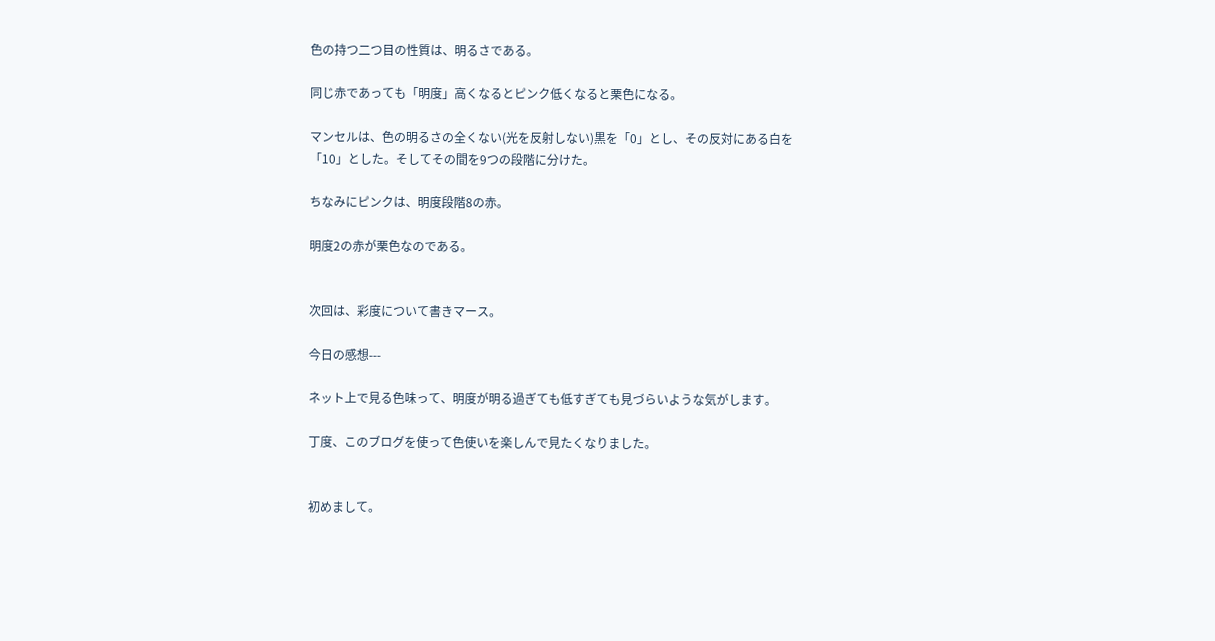色の持つ二つ目の性質は、明るさである。

同じ赤であっても「明度」高くなるとピンク低くなると栗色になる。

マンセルは、色の明るさの全くない(光を反射しない)黒を「0」とし、その反対にある白を「10」とした。そしてその間を9つの段階に分けた。

ちなみにピンクは、明度段階8の赤。

明度2の赤が栗色なのである。


次回は、彩度について書きマース。

今日の感想---

ネット上で見る色味って、明度が明る過ぎても低すぎても見づらいような気がします。

丁度、このブログを使って色使いを楽しんで見たくなりました。


初めまして。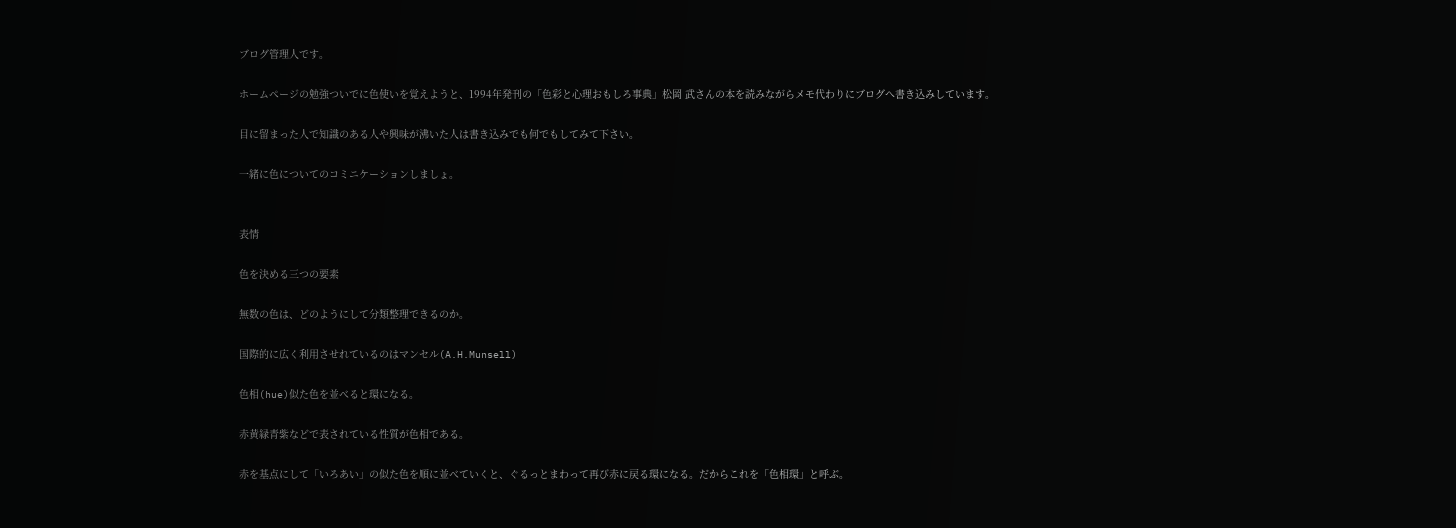ブログ管理人です。

ホームページの勉強ついでに色使いを覚えようと、1994年発刊の「色彩と心理おもしろ事典」松岡 武さんの本を読みながらメモ代わりにブログへ書き込みしています。

目に留まった人で知識のある人や興味が沸いた人は書き込みでも何でもしてみて下さい。

一緒に色についてのコミニケーションしましょ。


表情

色を決める三つの要素

無数の色は、どのようにして分類整理できるのか。

国際的に広く利用させれているのはマンセル(A.H.Munsell)

色相(hue)似た色を並べると環になる。

赤黄緑青紫などで表されている性質が色相である。

赤を基点にして「いろあい」の似た色を順に並べていくと、ぐるっとまわって再び赤に戻る環になる。だからこれを「色相環」と呼ぶ。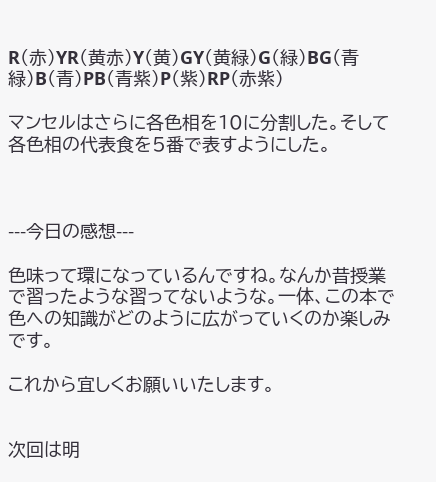R(赤)YR(黄赤)Y(黄)GY(黄緑)G(緑)BG(青緑)B(青)PB(青紫)P(紫)RP(赤紫)

マンセルはさらに各色相を10に分割した。そして各色相の代表食を5番で表すようにした。



---今日の感想---

色味って環になっているんですね。なんか昔授業で習ったような習ってないような。一体、この本で色への知識がどのように広がっていくのか楽しみです。

これから宜しくお願いいたします。


次回は明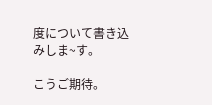度について書き込みしま~す。

こうご期待。